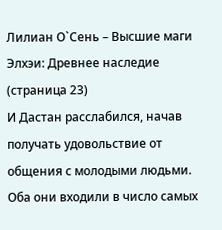Лилиан О`Сень – Высшие маги Элхэи: Древнее наследие (страница 23)
И Дастан расслабился, начав получать удовольствие от общения с молодыми людьми. Оба они входили в число самых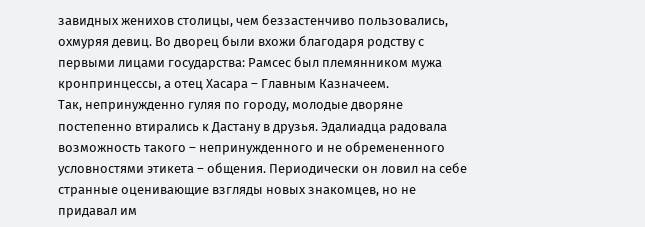завидных женихов столицы, чем беззастенчиво пользовались, охмуряя девиц. Во дворец были вхожи благодаря родству с первыми лицами государства: Рамсес был племянником мужа кронпринцессы, а отец Хасара – Главным Казначеем.
Так, непринужденно гуляя по городу, молодые дворяне постепенно втирались к Дастану в друзья. Эдалиадца радовала возможность такого – непринужденного и не обремененного условностями этикета – общения. Периодически он ловил на себе странные оценивающие взгляды новых знакомцев, но не придавал им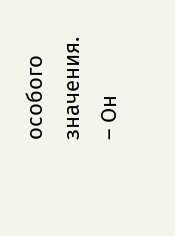особого значения.
– Он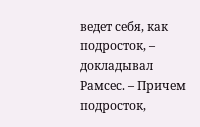ведет себя, как подросток, – докладывал Рамсес. – Причем подросток,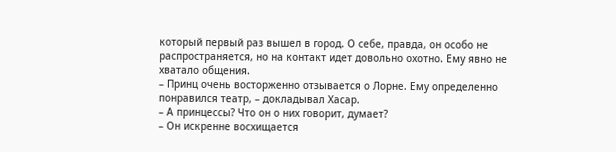который первый раз вышел в город. О себе, правда, он особо не распространяется, но на контакт идет довольно охотно. Ему явно не хватало общения.
– Принц очень восторженно отзывается о Лорне. Ему определенно понравился театр, – докладывал Хасар.
– А принцессы? Что он о них говорит, думает?
– Он искренне восхищается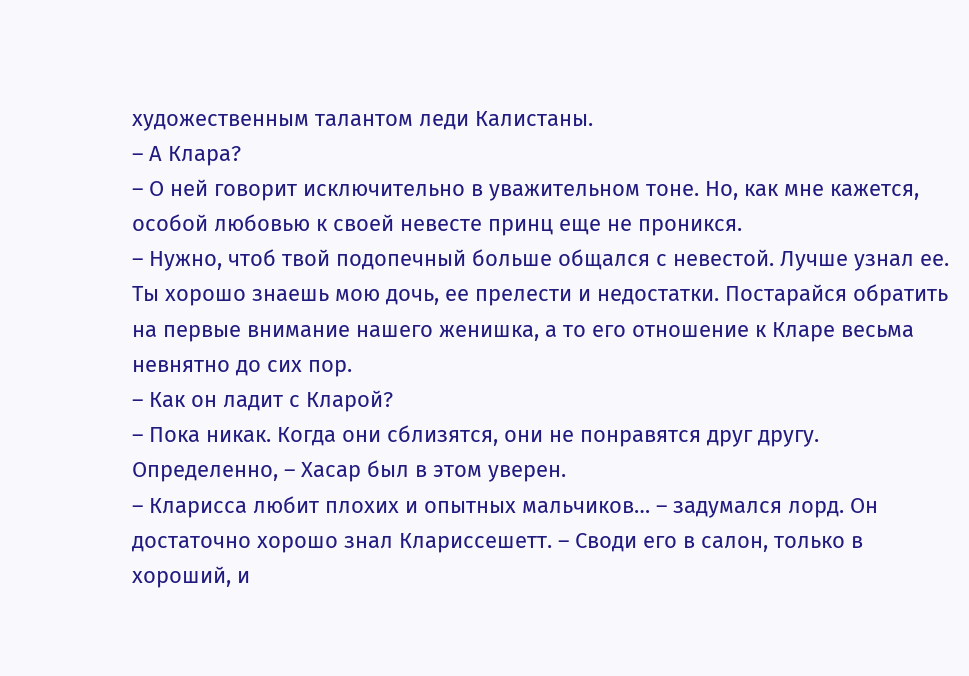художественным талантом леди Калистаны.
– А Клара?
– О ней говорит исключительно в уважительном тоне. Но, как мне кажется, особой любовью к своей невесте принц еще не проникся.
– Нужно, чтоб твой подопечный больше общался с невестой. Лучше узнал ее. Ты хорошо знаешь мою дочь, ее прелести и недостатки. Постарайся обратить на первые внимание нашего женишка, а то его отношение к Кларе весьма невнятно до сих пор.
– Как он ладит с Кларой?
– Пока никак. Когда они сблизятся, они не понравятся друг другу. Определенно, – Хасар был в этом уверен.
– Кларисса любит плохих и опытных мальчиков… – задумался лорд. Он достаточно хорошо знал Клариссешетт. – Своди его в салон, только в хороший, и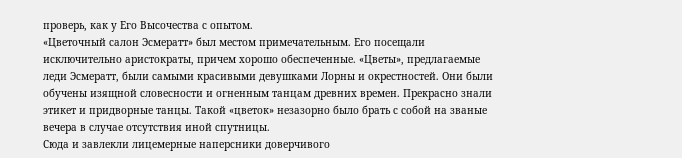проверь, как у Его Высочества с опытом.
«Цветочный салон Эсмератт» был местом примечательным. Его посещали исключительно аристократы, причем хорошо обеспеченные. «Цветы», предлагаемые леди Эсмератт, были самыми красивыми девушками Лорны и окрестностей. Они были обучены изящной словесности и огненным танцам древних времен. Прекрасно знали этикет и придворные танцы. Такой «цветок» незазорно было брать с собой на званые вечера в случае отсутствия иной спутницы.
Сюда и завлекли лицемерные наперсники доверчивого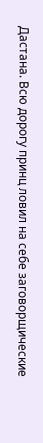Дастана. Всю дорогу принц ловил на себе заговорщические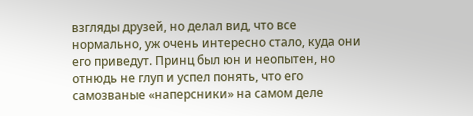взгляды друзей, но делал вид, что все нормально, уж очень интересно стало, куда они его приведут. Принц был юн и неопытен, но отнюдь не глуп и успел понять, что его самозваные «наперсники» на самом деле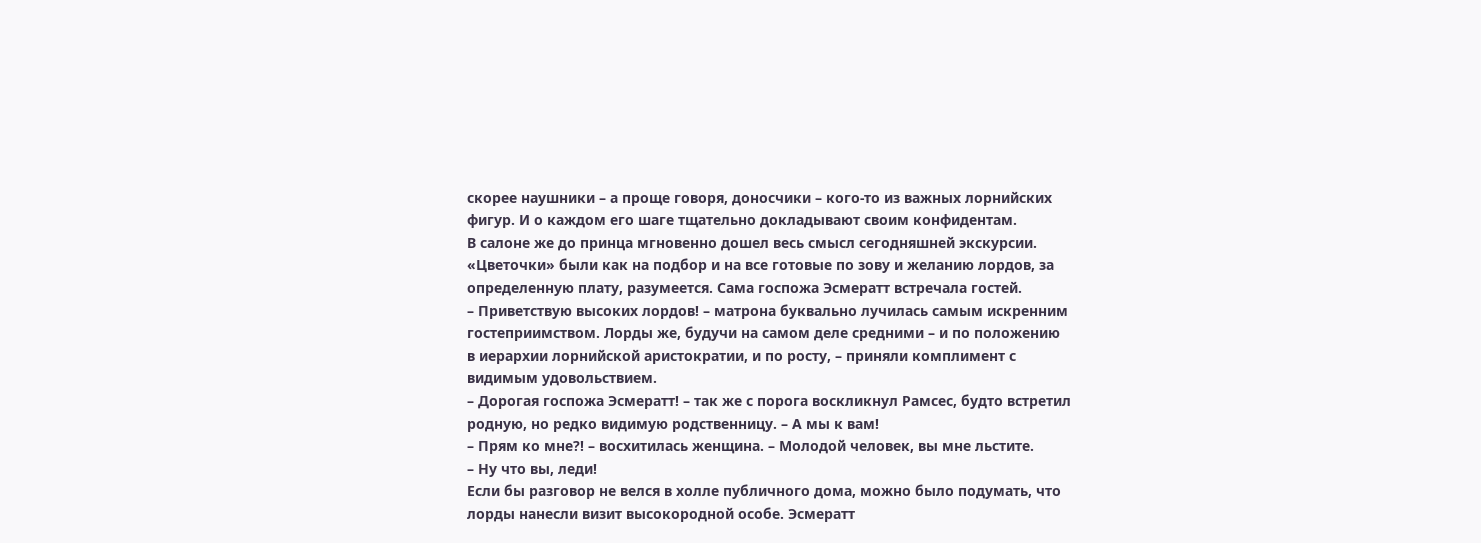скорее наушники – а проще говоря, доносчики – кого-то из важных лорнийских фигур. И о каждом его шаге тщательно докладывают своим конфидентам.
В салоне же до принца мгновенно дошел весь смысл сегодняшней экскурсии. «Цветочки» были как на подбор и на все готовые по зову и желанию лордов, за определенную плату, разумеется. Сама госпожа Эсмератт встречала гостей.
– Приветствую высоких лордов! – матрона буквально лучилась самым искренним гостеприимством. Лорды же, будучи на самом деле средними – и по положению в иерархии лорнийской аристократии, и по росту, – приняли комплимент с видимым удовольствием.
– Дорогая госпожа Эсмератт! – так же с порога воскликнул Рамсес, будто встретил родную, но редко видимую родственницу. – А мы к вам!
– Прям ко мне?! – восхитилась женщина. – Молодой человек, вы мне льстите.
– Ну что вы, леди!
Если бы разговор не велся в холле публичного дома, можно было подумать, что лорды нанесли визит высокородной особе. Эсмератт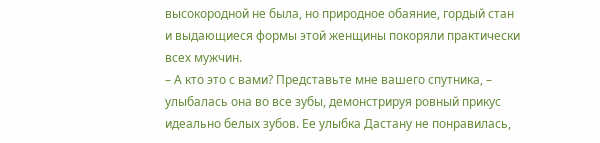высокородной не была, но природное обаяние, гордый стан и выдающиеся формы этой женщины покоряли практически всех мужчин.
– А кто это с вами? Представьте мне вашего спутника, – улыбалась она во все зубы, демонстрируя ровный прикус идеально белых зубов. Ее улыбка Дастану не понравилась,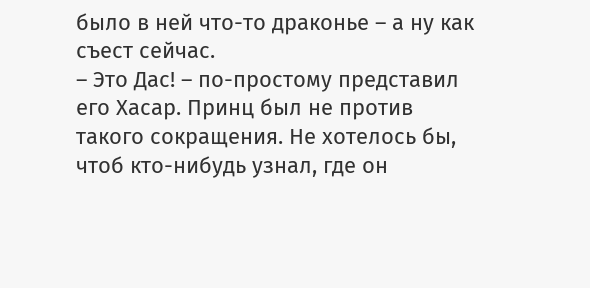было в ней что-то драконье – а ну как съест сейчас.
– Это Дас! – по-простому представил его Хасар. Принц был не против такого сокращения. Не хотелось бы, чтоб кто-нибудь узнал, где он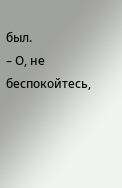был.
– О, не беспокойтесь,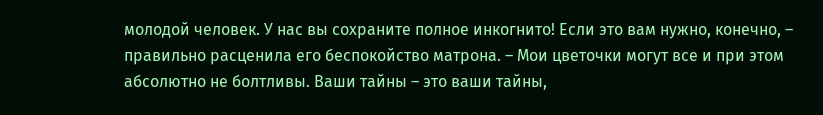молодой человек. У нас вы сохраните полное инкогнито! Если это вам нужно, конечно, – правильно расценила его беспокойство матрона. – Мои цветочки могут все и при этом абсолютно не болтливы. Ваши тайны – это ваши тайны,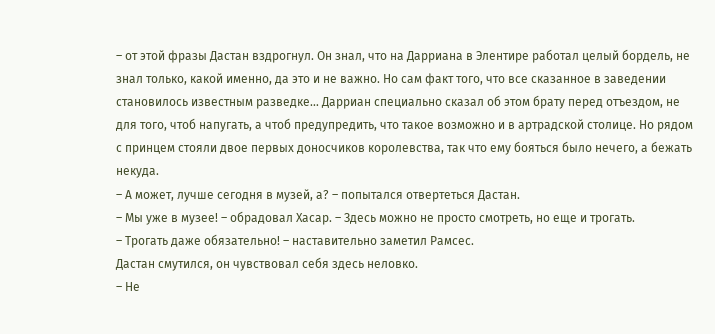– от этой фразы Дастан вздрогнул. Он знал, что на Дарриана в Элентире работал целый бордель, не знал только, какой именно, да это и не важно. Но сам факт того, что все сказанное в заведении становилось известным разведке… Дарриан специально сказал об этом брату перед отъездом, не для того, чтоб напугать, а чтоб предупредить, что такое возможно и в артрадской столице. Но рядом с принцем стояли двое первых доносчиков королевства, так что ему бояться было нечего, а бежать некуда.
– А может, лучше сегодня в музей, а? – попытался отвертеться Дастан.
– Мы уже в музее! – обрадовал Хасар. – Здесь можно не просто смотреть, но еще и трогать.
– Трогать даже обязательно! – наставительно заметил Рамсес.
Дастан смутился, он чувствовал себя здесь неловко.
– Не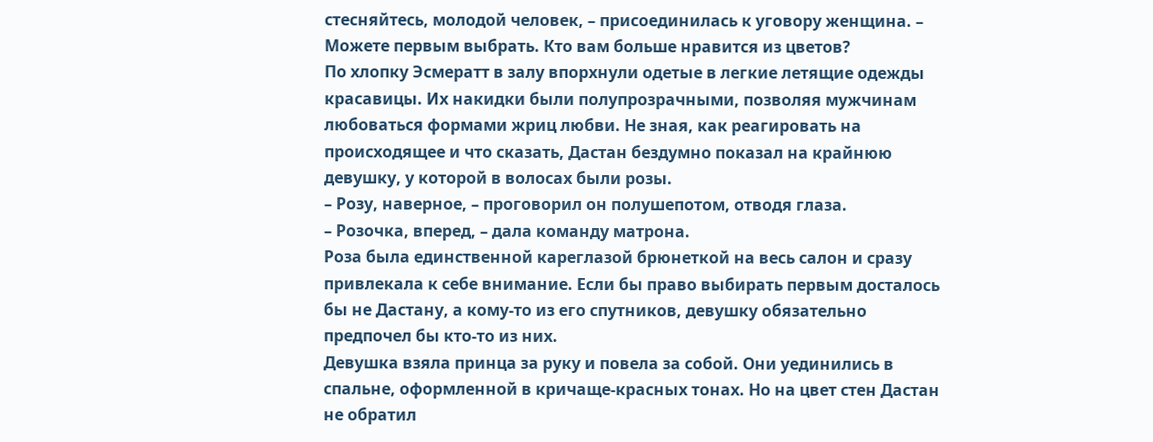стесняйтесь, молодой человек, – присоединилась к уговору женщина. – Можете первым выбрать. Кто вам больше нравится из цветов?
По хлопку Эсмератт в залу впорхнули одетые в легкие летящие одежды красавицы. Их накидки были полупрозрачными, позволяя мужчинам любоваться формами жриц любви. Не зная, как реагировать на происходящее и что сказать, Дастан бездумно показал на крайнюю девушку, у которой в волосах были розы.
– Розу, наверное, – проговорил он полушепотом, отводя глаза.
– Розочка, вперед, – дала команду матрона.
Роза была единственной кареглазой брюнеткой на весь салон и сразу привлекала к себе внимание. Если бы право выбирать первым досталось бы не Дастану, а кому-то из его спутников, девушку обязательно предпочел бы кто-то из них.
Девушка взяла принца за руку и повела за собой. Они уединились в спальне, оформленной в кричаще-красных тонах. Но на цвет стен Дастан не обратил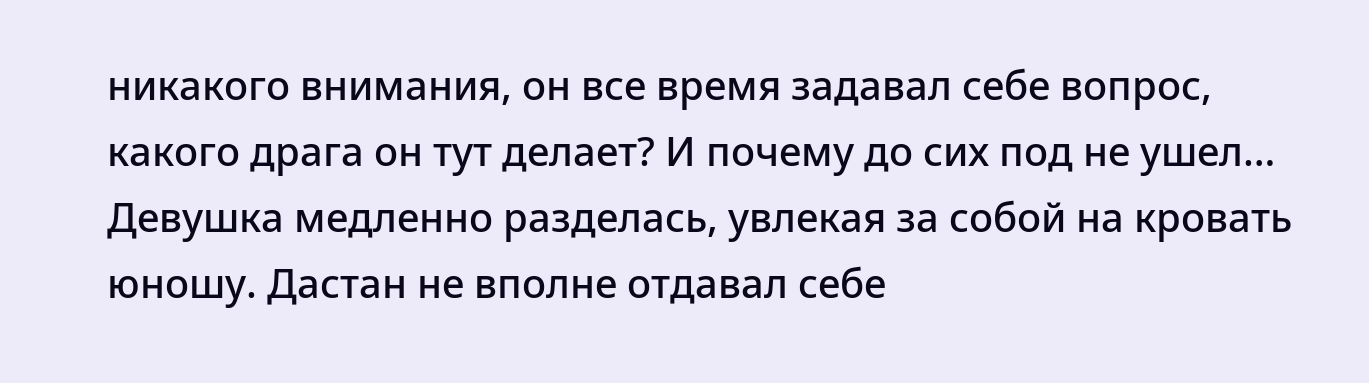никакого внимания, он все время задавал себе вопрос, какого драга он тут делает? И почему до сих под не ушел… Девушка медленно разделась, увлекая за собой на кровать юношу. Дастан не вполне отдавал себе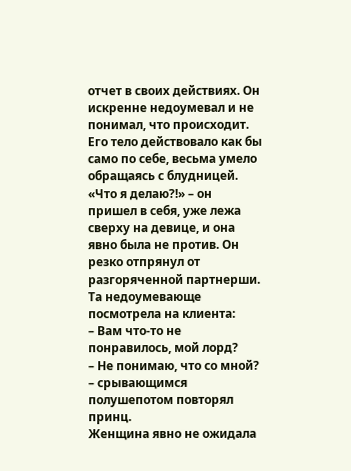отчет в своих действиях. Он искренне недоумевал и не понимал, что происходит. Его тело действовало как бы само по себе, весьма умело обращаясь с блудницей. «Что я делаю?!» – он пришел в себя, уже лежа сверху на девице, и она явно была не против. Он резко отпрянул от разгоряченной партнерши. Та недоумевающе посмотрела на клиента:
– Вам что-то не понравилось, мой лорд?
– Не понимаю, что со мной? – срывающимся полушепотом повторял принц.
Женщина явно не ожидала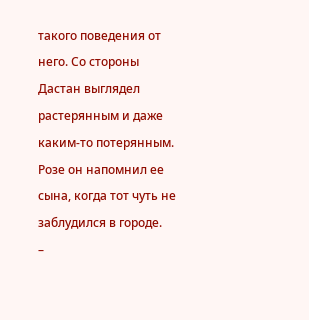такого поведения от него. Со стороны Дастан выглядел растерянным и даже каким-то потерянным. Розе он напомнил ее сына, когда тот чуть не заблудился в городе.
–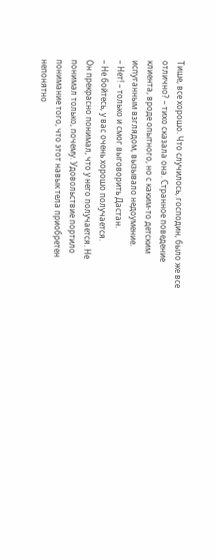Тише, все хорошо. Что случилось, господин, было же все отлично? – тихо сказала она. Странное поведение клиента, вроде опытного, но с каким-то детским испуганным взглядом, вызывало недоумение.
– Нет! – только и смог выговорить Дастан.
– Не бойтесь, у вас очень хорошо получается.
Он прекрасно понимал, что у него получается. Не понимал только, почему. Удовольствие портило понимание того, что этот навык тела приобретен непонятно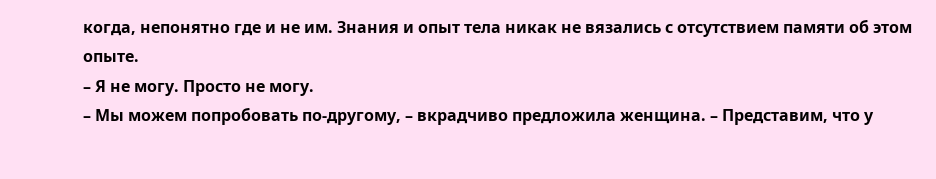когда, непонятно где и не им. Знания и опыт тела никак не вязались с отсутствием памяти об этом опыте.
– Я не могу. Просто не могу.
– Мы можем попробовать по-другому, – вкрадчиво предложила женщина. – Представим, что у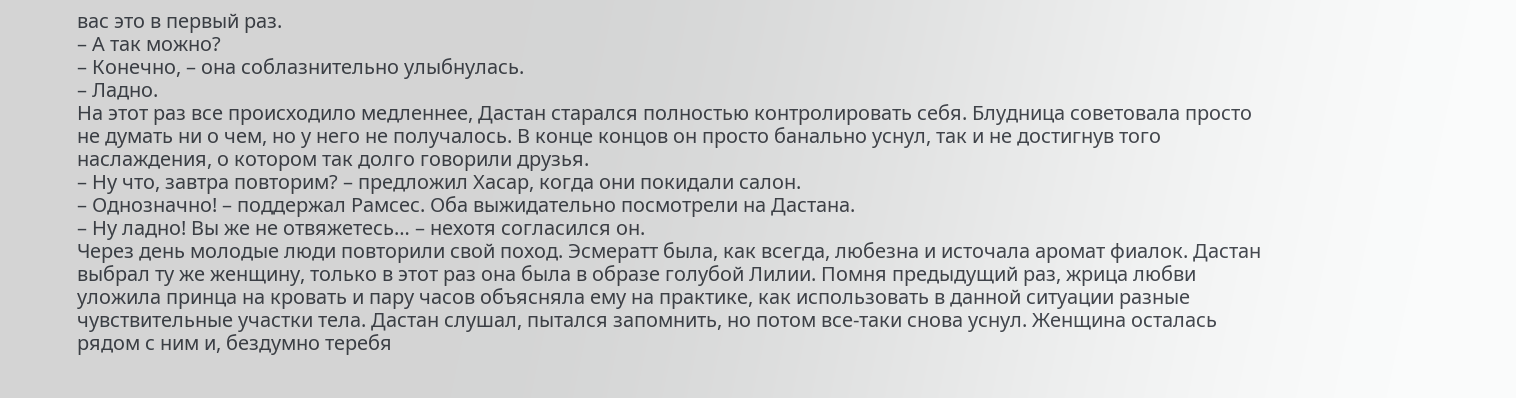вас это в первый раз.
– А так можно?
– Конечно, – она соблазнительно улыбнулась.
– Ладно.
На этот раз все происходило медленнее, Дастан старался полностью контролировать себя. Блудница советовала просто не думать ни о чем, но у него не получалось. В конце концов он просто банально уснул, так и не достигнув того наслаждения, о котором так долго говорили друзья.
– Ну что, завтра повторим? – предложил Хасар, когда они покидали салон.
– Однозначно! – поддержал Рамсес. Оба выжидательно посмотрели на Дастана.
– Ну ладно! Вы же не отвяжетесь… – нехотя согласился он.
Через день молодые люди повторили свой поход. Эсмератт была, как всегда, любезна и источала аромат фиалок. Дастан выбрал ту же женщину, только в этот раз она была в образе голубой Лилии. Помня предыдущий раз, жрица любви уложила принца на кровать и пару часов объясняла ему на практике, как использовать в данной ситуации разные чувствительные участки тела. Дастан слушал, пытался запомнить, но потом все-таки снова уснул. Женщина осталась рядом с ним и, бездумно теребя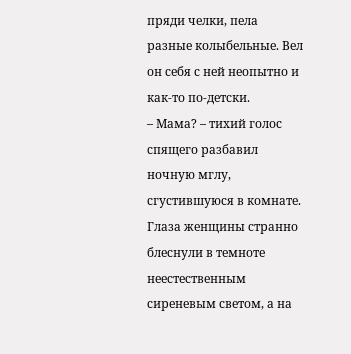пряди челки, пела разные колыбельные. Вел он себя с ней неопытно и как-то по-детски.
– Мама? – тихий голос спящего разбавил ночную мглу, сгустившуюся в комнате.
Глаза женщины странно блеснули в темноте неестественным сиреневым светом, а на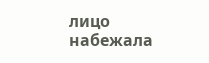лицо набежала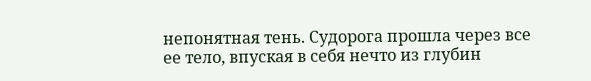непонятная тень. Судорога прошла через все ее тело, впуская в себя нечто из глубин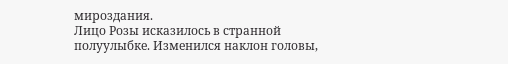мироздания.
Лицо Розы исказилось в странной полуулыбке. Изменился наклон головы,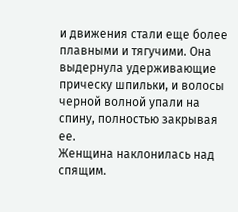и движения стали еще более плавными и тягучими. Она выдернула удерживающие прическу шпильки, и волосы черной волной упали на спину, полностью закрывая ее.
Женщина наклонилась над спящим.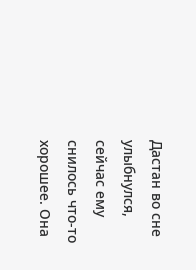Дастан во сне улыбнулся, сейчас ему снилось что-то хорошее. Она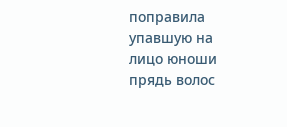поправила упавшую на лицо юноши прядь волос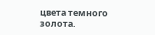цвета темного золота.